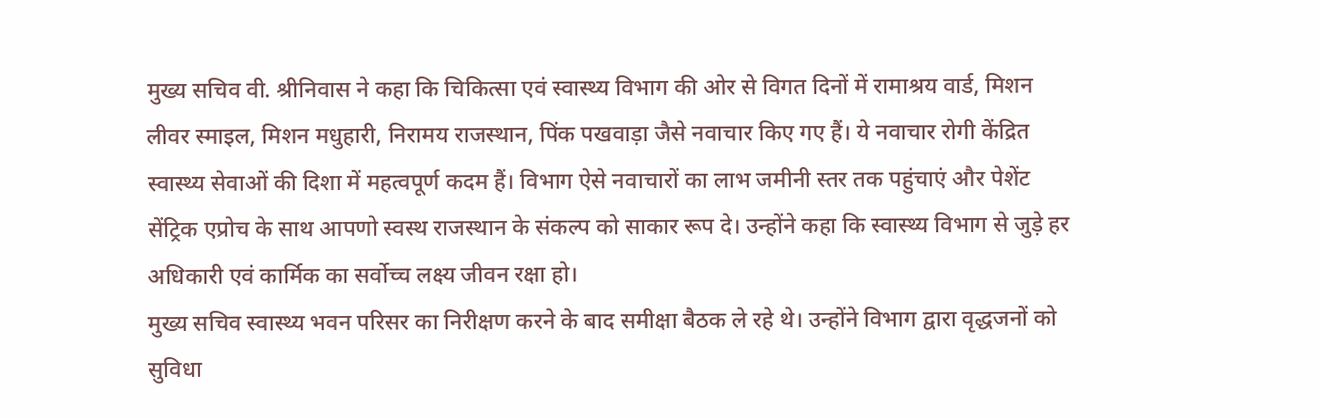मुख्य सचिव वी. श्रीनिवास ने कहा कि चिकित्सा एवं स्वास्थ्य विभाग की ओर से विगत दिनों में रामाश्रय वार्ड, मिशन लीवर स्माइल, मिशन मधुहारी, निरामय राजस्थान, पिंक पखवाड़ा जैसे नवाचार किए गए हैं। ये नवाचार रोगी केंद्रित स्वास्थ्य सेवाओं की दिशा में महत्वपूर्ण कदम हैं। विभाग ऐसे नवाचारों का लाभ जमीनी स्तर तक पहुंचाएं और पेशेंट सेंट्रिक एप्रोच के साथ आपणो स्वस्थ राजस्थान के संकल्प को साकार रूप दे। उन्होंने कहा कि स्वास्थ्य विभाग से जुड़े हर अधिकारी एवं कार्मिक का सर्वोच्च लक्ष्य जीवन रक्षा हो।
मुख्य सचिव स्वास्थ्य भवन परिसर का निरीक्षण करने के बाद समीक्षा बैठक ले रहे थे। उन्होंने विभाग द्वारा वृद्धजनों को सुविधा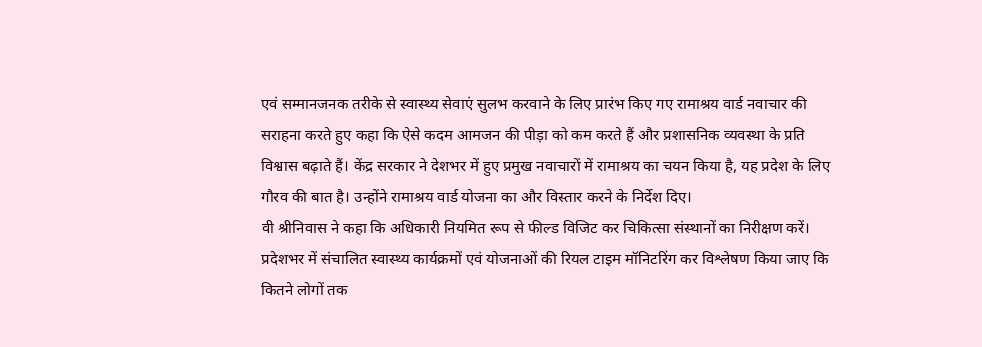एवं सम्मानजनक तरीके से स्वास्थ्य सेवाएं सुलभ करवाने के लिए प्रारंभ किए गए रामाश्रय वार्ड नवाचार की सराहना करते हुए कहा कि ऐसे कदम आमजन की पीड़ा को कम करते हैं और प्रशासनिक व्यवस्था के प्रति विश्वास बढ़ाते हैं। केंद्र सरकार ने देशभर में हुए प्रमुख नवाचारों में रामाश्रय का चयन किया है, यह प्रदेश के लिए गौरव की बात है। उन्होंने रामाश्रय वार्ड योजना का और विस्तार करने के निर्देश दिए।
वी श्रीनिवास ने कहा कि अधिकारी नियमित रूप से फील्ड विजिट कर चिकित्सा संस्थानों का निरीक्षण करें। प्रदेशभर में संचालित स्वास्थ्य कार्यक्रमों एवं योजनाओं की रियल टाइम मॉनिटरिंग कर विश्लेषण किया जाए कि कितने लोगों तक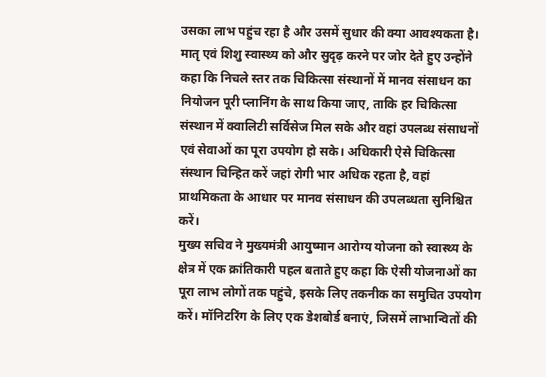उसका लाभ पहुंच रहा है और उसमें सुधार की क्या आवश्यकता है। मातृ एवं शिशु स्वास्थ्य को और सुदृढ़ करने पर जोर देते हुए उन्होंने कहा कि निचले स्तर तक चिकित्सा संस्थानों में मानव संसाधन का नियोजन पूरी प्लानिंग के साथ किया जाए, ताकि हर चिकित्सा संस्थान में क्वालिटी सर्विसेज मिल सके और वहां उपलब्ध संसाधनों एवं सेवाओं का पूरा उपयोग हो सके। अधिकारी ऐसे चिकित्सा संस्थान चिन्हित करें जहां रोगी भार अधिक रहता है, वहां प्राथमिकता के आधार पर मानव संसाधन की उपलब्धता सुनिश्चित करें।
मुख्य सचिव ने मुख्यमंत्री आयुष्मान आरोग्य योजना को स्वास्थ्य के क्षेत्र में एक क्रांतिकारी पहल बताते हुए कहा कि ऐसी योजनाओं का पूरा लाभ लोगों तक पहुंचे, इसके लिए तकनीक का समुचित उपयोग करें। मॉनिटरिंग के लिए एक डेशबोर्ड बनाएं, जिसमें लाभान्वितों की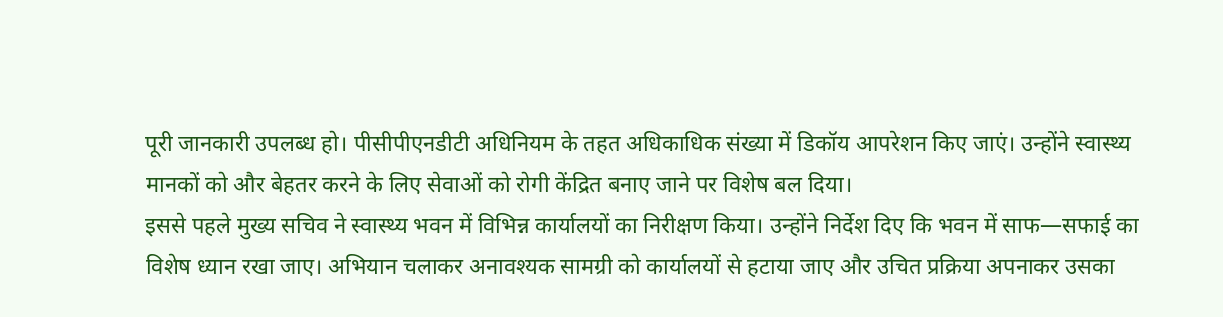पूरी जानकारी उपलब्ध हो। पीसीपीएनडीटी अधिनियम के तहत अधिकाधिक संख्या में डिकॉय आपरेशन किए जाएं। उन्होंने स्वास्थ्य मानकों को और बेहतर करने के लिए सेवाओं को रोगी केंद्रित बनाए जाने पर विशेष बल दिया।
इससे पहले मुख्य सचिव ने स्वास्थ्य भवन में विभिन्न कार्यालयों का निरीक्षण किया। उन्होंने निर्देश दिए कि भवन में साफ—सफाई का विशेष ध्यान रखा जाए। अभियान चलाकर अनावश्यक सामग्री को कार्यालयों से हटाया जाए और उचित प्रक्रिया अपनाकर उसका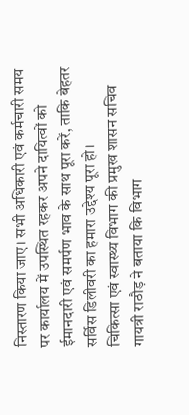निस्तारण किया जाए। सभी अधिकारी एवं कर्मचारी समय पर कार्यालय में उपस्थित रहकर अपने दायित्वों को ईमानदारी एवं समर्पण भाव के साथ पूरा करें, ताकि बेहतर सर्विस डिलीवरी का हमारा उद्देश्य पूरा हो।
चिकित्सा एवं स्वास्थ्य विभाग की प्रमुख शासन सचिव गायत्री राठौड़ ने बताया कि विभाग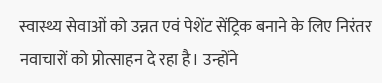स्वास्थ्य सेवाओं को उन्नत एवं पेशेंट सेंट्रिक बनाने के लिए निरंतर नवाचारों को प्रोत्साहन दे रहा है। उन्होंने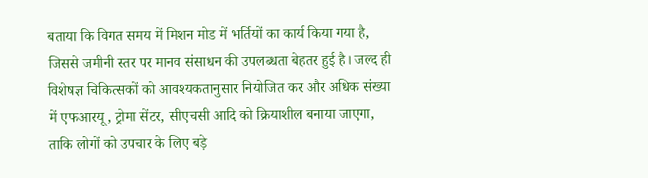बताया कि विगत समय में मिशन मोड में भर्तियों का कार्य किया गया है, जिससे जमीनी स्तर पर मानव संसाधन की उपलब्धता बेहतर हुई है। जल्द ही विशेषज्ञ चिकित्सकों को आवश्यकतानुसार नियोजित कर और अधिक संख्या में एफआरयू, ट्रोमा सेंटर, सीएचसी आदि को क्रियाशील बनाया जाएगा, ताकि लोगों को उपचार के लिए बड़े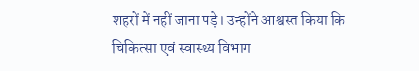शहरों में नहीं जाना पड़े। उन्होंने आश्वस्त किया कि चिकित्सा एवं स्वास्थ्य विभाग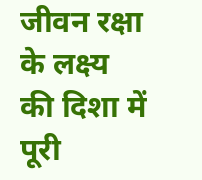जीवन रक्षा के लक्ष्य की दिशा में पूरी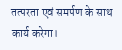तत्परता एवं समर्पण के साथ कार्य करेगा।